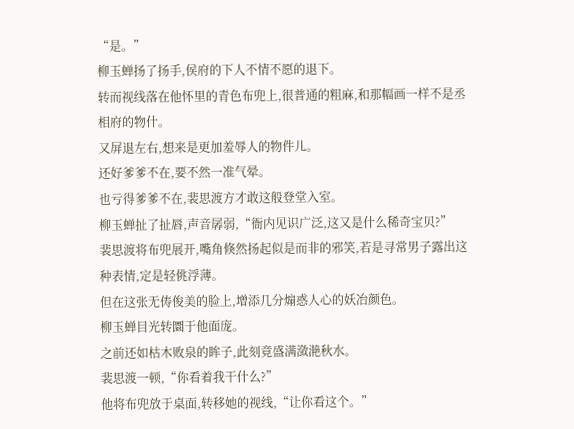“是。”
柳玉蝉扬了扬手,侯府的下人不情不愿的退下。
转而视线落在他怀里的青色布兜上,很普通的粗麻,和那幅画一样不是丞相府的物什。
又屏退左右,想来是更加羞辱人的物件儿。
还好爹爹不在,要不然一准气晕。
也亏得爹爹不在,裴思渡方才敢这般登堂入室。
柳玉蝉扯了扯唇,声音孱弱,“衙内见识广泛,这又是什么稀奇宝贝?”
裴思渡将布兜展开,嘴角倏然扬起似是而非的邪笑,若是寻常男子露出这种表情,定是轻佻浮薄。
但在这张无俦俊美的脸上,增添几分煽惑人心的妖冶颜色。
柳玉蝉目光转圜于他面庞。
之前还如枯木败泉的眸子,此刻竟盛满潋滟秋水。
裴思渡一顿,“你看着我干什么?”
他将布兜放于桌面,转移她的视线,“让你看这个。”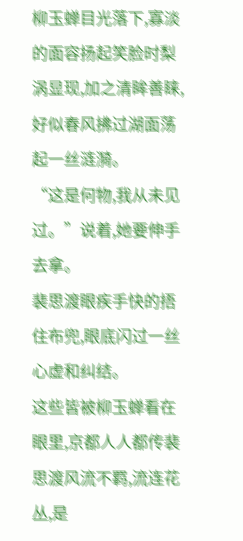柳玉蝉目光落下,寡淡的面容扬起笑脸时梨涡显现,加之清眸善睐,好似春风拂过湖面荡起一丝涟漪。
“这是何物,我从未见过。”说着,她要伸手去拿。
裴思渡眼疾手快的捂住布兜,眼底闪过一丝心虚和纠结。
这些皆被柳玉蝉看在眼里,京都人人都传裴思渡风流不羁,流连花丛,是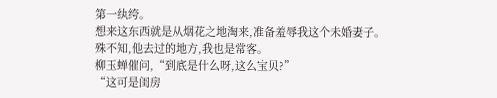第一纨绔。
想来这东西就是从烟花之地淘来,准备羞辱我这个未婚妻子。
殊不知,他去过的地方,我也是常客。
柳玉蝉催问,“到底是什么呀,这么宝贝?”
“这可是闺房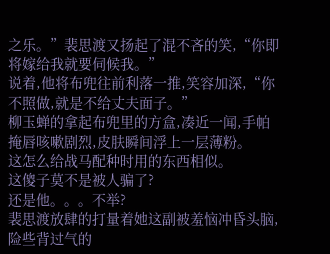之乐。”裴思渡又扬起了混不吝的笑,“你即将嫁给我就要伺候我。”
说着,他将布兜往前利落一推,笑容加深,“你不照做,就是不给丈夫面子。”
柳玉蝉的拿起布兜里的方盒,凑近一闻,手帕掩唇咳嗽剧烈,皮肤瞬间浮上一层薄粉。
这怎么给战马配种时用的东西相似。
这傻子莫不是被人骗了?
还是他。。。不举?
裴思渡放肆的打量着她这副被羞恼冲昏头脑,险些背过气的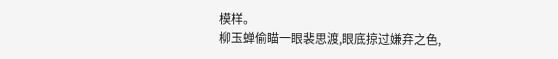模样。
柳玉蝉偷瞄一眼裴思渡,眼底掠过嫌弃之色,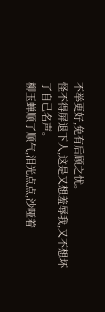不举更好,免有后顾之忧。
怪不得屏退下人,这是又想羞辱我,又不想坏了自己名声。
柳玉蝉顺了顺气,泪光点点,沙哑着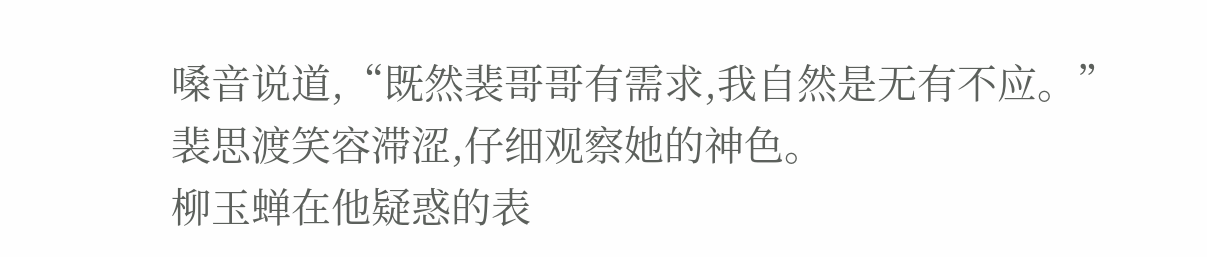嗓音说道,“既然裴哥哥有需求,我自然是无有不应。”
裴思渡笑容滞涩,仔细观察她的神色。
柳玉蝉在他疑惑的表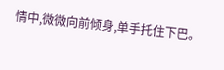情中,微微向前倾身,单手托住下巴。